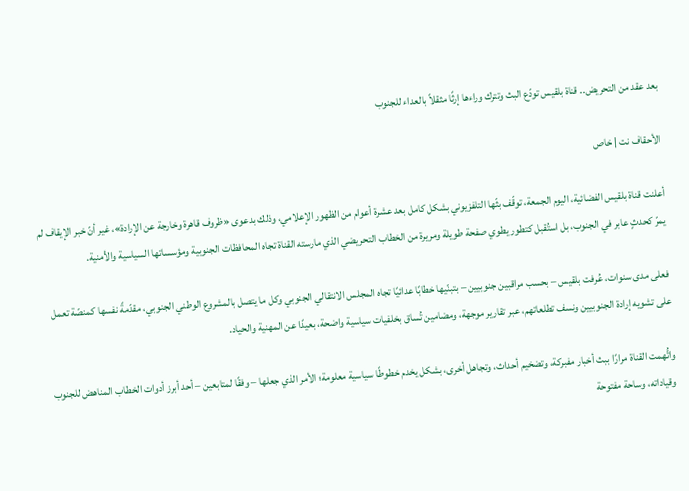بعد عقد من التحريض.. قناة بلقيس تودّع البث وتترك وراءها إرثًا مثقلاً بالعداء للجنوب

الأحقاف نت | خاص

أعلنت قناة بلقيس الفضائية، اليوم الجمعة، توقّف بثّها التلفزيوني بشكل كامل بعد عشرة أعوام من الظهور الإعلامي، وذلك بدعوى «ظروف قاهرة وخارجة عن الإرادة»، غير أنّ خبر الإيقاف لم يمرّ كحدثٍ عابر في الجنوب، بل استُقبل كتطور يطوي صفحة طويلة ومريرة من الخطاب التحريضي الذي مارسته القناة تجاه المحافظات الجنوبية ومؤسساتها السياسية والأمنية.

فعلى مدى سنوات، عُرفت بلقيس – بحسب مراقبين جنوبيين – بتبنّيها خطابًا عدائيًا تجاه المجلس الانتقالي الجنوبي وكل ما يتصل بالمشروع الوطني الجنوبي، مقدّمةً نفسها كمنصّة تعمل على تشويه إرادة الجنوبيين ونسف تطلعاتهم، عبر تقارير موجهة، ومضامين تُساق بخلفيات سياسية واضحة، بعيدًا عن المهنية والحياد.

واتُّهمت القناة مرارًا ببث أخبار مفبركة، وتضخيم أحداث، وتجاهل أخرى، بشكل يخدم خطوطًا سياسية معلومة؛ الأمر الذي جعلها – وفقًا لمتابعين – أحد أبرز أدوات الخطاب المناهض للجنوب وقياداته، وساحة مفتوحة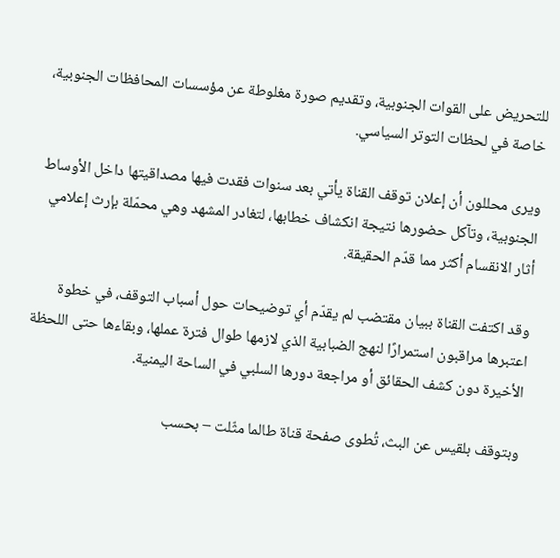للتحريض على القوات الجنوبية، وتقديم صورة مغلوطة عن مؤسسات المحافظات الجنوبية، خاصة في لحظات التوتر السياسي.

ويرى محللون أن إعلان توقف القناة يأتي بعد سنوات فقدت فيها مصداقيتها داخل الأوساط الجنوبية، وتآكل حضورها نتيجة انكشاف خطابها، لتغادر المشهد وهي محمّلة بإرث إعلامي أثار الانقسام أكثر مما قدّم الحقيقة.

وقد اكتفت القناة ببيان مقتضب لم يقدّم أي توضيحات حول أسباب التوقف، في خطوة اعتبرها مراقبون استمرارًا لنهج الضبابية الذي لازمها طوال فترة عملها، وبقاءها حتى اللحظة الأخيرة دون كشف الحقائق أو مراجعة دورها السلبي في الساحة اليمنية.

وبتوقف بلقيس عن البث، تُطوى صفحة قناة طالما مثّلت – بحسب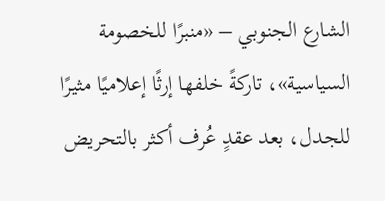الشارع الجنوبي – «منبرًا للخصومة السياسية»، تاركةً خلفها إرثًا إعلاميًا مثيرًا للجدل، بعد عقدٍ عُرف أكثر بالتحريض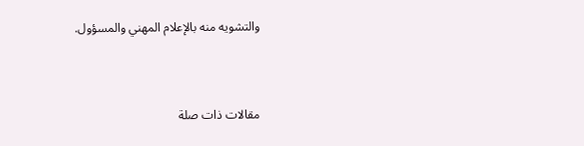والتشويه منه بالإعلام المهني والمسؤول.



مقالات ذات صلة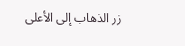زر الذهاب إلى الأعلى